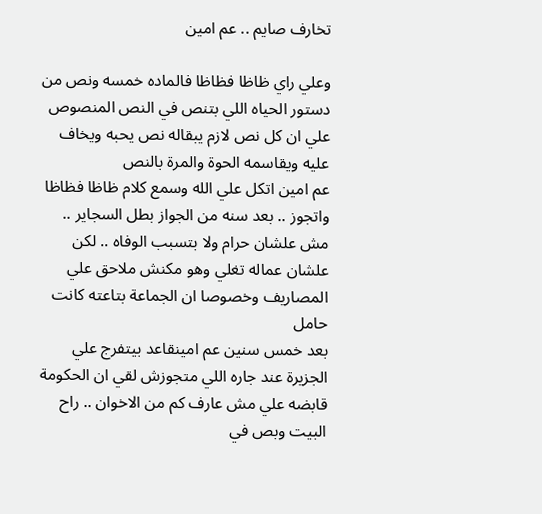تخارف صايم .. عم امين

وعلي راي ظاظا فظاظا فالماده خمسه ونص من دستور الحياه اللي بتنص في النص المنصوص علي ان كل نص لازم يبقاله نص يحبه ويخاف عليه ويقاسمه الحوة والمرة بالنص
عم امين اتكل علي الله وسمع كلام ظاظا فظاظا واتجوز .. بعد سنه من الجواز بطل السجاير .. مش علشان حرام ولا بتسبب الوفاه .. لكن علشان عماله تغلي وهو مكنش ملاحق علي المصاريف وخصوصا ان الجماعة بتاعته كانت حامل
بعد خمس سنين عم امينقاعد بيتفرج علي الجزيرة عند جاره اللي متجوزش لقي ان الحكومة قابضه علي مش عارف كم من الاخوان .. راح البيت وبص في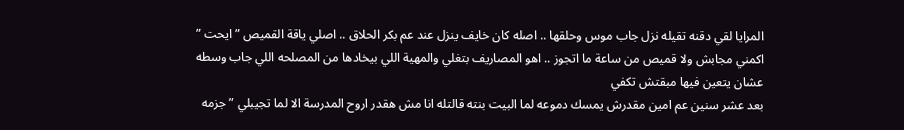المرايا لقي دقنه تقيله نزل جاب موس وحلقها .. اصله كان خايف ينزل عند عم بكر الحلاق .. اصلي ياقة القميص ” ايحت ” اكمني مجابش ولا قميص من ساعة ما اتجوز .. اهو المصاريف بتغلي والمهية اللي بيخادها من المصلحه اللي جاب وسطه عشان يتعين فيها مبقتش تكفي
بعد عشر سنين عم امين مقدرش يمسك دموعه لما البيت بنته قالتله انا مش هقدر اروح المدرسة الا لما تجيبلي ” جزمه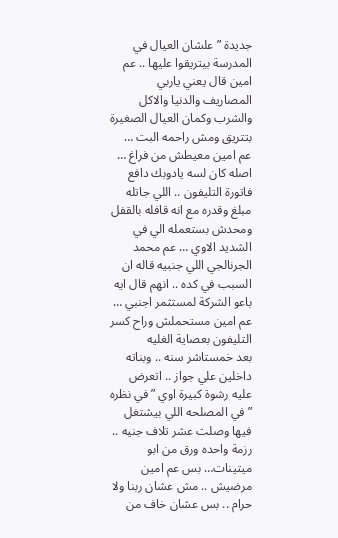جديدة ” علشان العيال في المدرسة بيتريقوا عليها .. عم امين قال يعني ياربي المصاريف والدنيا والاكل والشرب وكمان العيال الصغيرة بتتريق ومش راحمه البت … عم امين معيطش من فراغ … اصله كان لسه يادوبك دافع فاتورة التليفون .. اللي جاتله مبلغ وقدره مع انه قافله بالقفل ومحدش بستعمله الي في الشديد الاوي … عم محمد الجرنالجي اللي جنبيه قاله ان السبب في كده .. انهم قال ايه باعو الشركة لمستثمر اجنبي … عم امين مستحملش وراح كسر التليفون بعصاية الغليه
بعد خمستاشر سنه .. وبناته داخلين علي جواز .. اتعرض عليه رشوة كبيرة اوي ” في نظره ” في المصلحه اللي بيشتغل فيها وصلت عشر تلاف جنيه .. رزمة واحده ورق من ابو ميتينات… بس عم امين مرضيش .. مش عشان ربنا ولا حرام .. بس عشان خاف من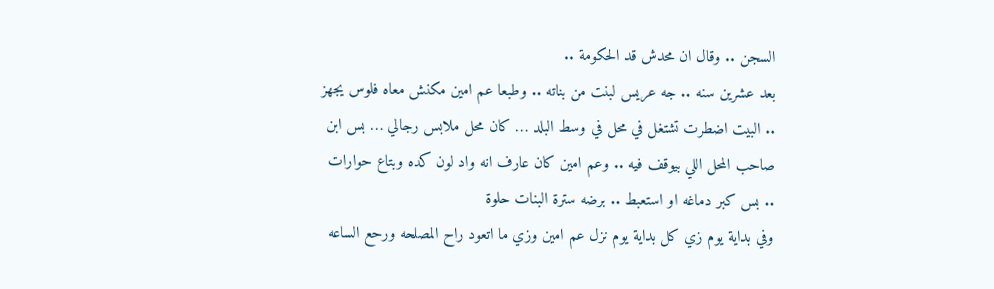السجن .. وقال ان محدش قد الحكومة ..
بعد عشرين سنه .. جه عريس لبنت من بناته .. وطبعا عم امين مكنش معاه فلوس يجهز .. البيت اضطرت تشتغل في محل في وسط البلد … كان محل ملابس رجالي … بس ابن صاحب المحل اللي بيوقف فيه .. وعم امين كان عارف انه واد لون كده وبتاع حوارات .. بس كبر دماغه او استعبط .. برضه سترة البنات حلوة
وفي بداية يوم زي كل بداية يوم نزل عم امين وزي ما اتعود راح المصلحه ورحع الساعه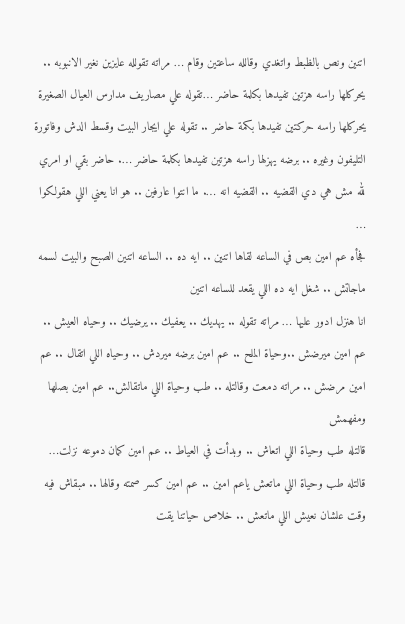اتنين ونص بالظبط واتغدي وقالله ساعتين وقام … مراته تقولله عايزين نغير الانبوبه .. يحركلها راسه هزتين تفيدها بكلمة حاضر …تقوله علي مصاريف مدارس العيال الصغيرة يحركلها راسه حركتين تفيدها بكمة حاضر .. تقوله علي ايجار البيت وقسط الدش وفاتورة التليفون وغيره .. برضه يهزلها راسه هزتين تفيدها بكلمة حاضر …. حاضر بقي او امري لله مش هي دي القضيه .. القضيه انه …. ما انتوا عارفين .. هو انا يعني اللي هقولكوا …
فجأه عم امين بص في الساعه لقاها اتنين .. ايه ده .. الساعه اتنين الصبح والبيت لسمه ماجاتش .. شغل ايه ده اللي يقعد للساعه اتنين
انا هنزل ادور عليها … مراته تقوله .. يهديك .. يعفيك .. يرضيك .. وحياه العيش .. عم امين ميرضش ..وحياة الملح .. عم امين برضه ميردش .. وحياه اللي اتقال .. عم امين مرضش .. مراته دمعت وقالتله .. طب وحياة اللي ماتقالش.. عم امين بصلها ومفهمش
قالتله طب وحياة اللي اتعاش .. وبدأت في العياط .. عم امين كمان دموعه نزلت… قالتله طب وحياة اللي ماتعش ياعم امين .. عم امين كسر صمته وقالها .. مبقاش فيه وقت علشان نعيش اللي ماتعش .. خلاص حياتنا يقت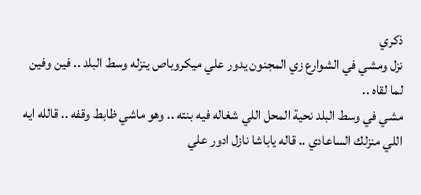ذكري
نزل ومشي في الشوارع زي المجنون يدور علي ميكروباص ينزله وسط البلد .. فين وفين لما لقاه ..
مشي في وسط البلد نحية المحل اللي شغاله فيه بنته .. وهو ماشي ظابط وقفه .. قالله ايه اللي منزلك الساعادي .. قاله ياباشا نازل ادور علي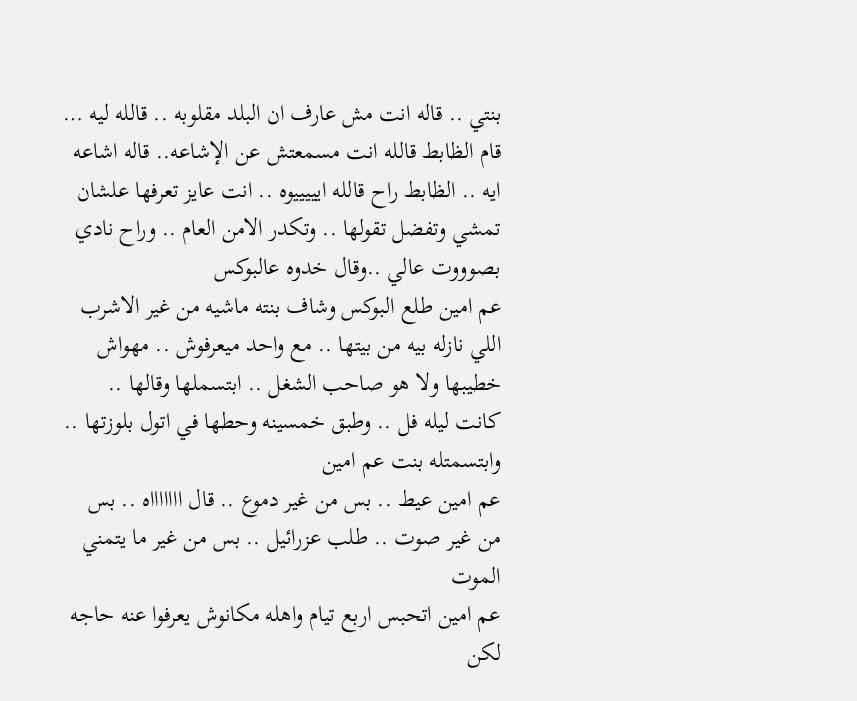بنتي .. قاله انت مش عارف ان البلد مقلوبه .. قالله ليه … قام الظابط قالله انت مسمعتش عن الإشاعه.. قاله اشاعه ايه .. الظابط راح قالله ايييييوه .. انت عايز تعرفها علشان تمشي وتفضل تقولها .. وتكدر الامن العام .. وراح نادي بصوووت عالي ..وقال خدوه عالبوكس
عم امين طلع البوكس وشاف بنته ماشيه من غير الاشرب اللي نازله بيه من بيتها .. مع واحد ميعرفوش .. مهواش خطيبها ولا هو صاحب الشغل .. ابتسملها وقالها .. كانت ليله فل .. وطبق خمسينه وحطها في اتول بلوزتها .. وابتسمتله بنت عم امين
عم امين عيط .. بس من غير دموع .. قال اااااااه .. بس من غير صوت .. طلب عزرائيل .. بس من غير ما يتمني الموت
عم امين اتحبس اربع تيام واهله مكانوش يعرفوا عنه حاجه
لكن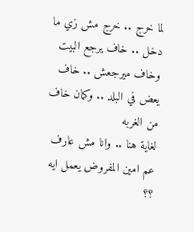لما خرج .. خرج مش زي ما دخل .. خاف يرجع البيت وخاف ميرجعش .. خاف يعض في البلد .. وكمان خاف من الغربه
لغاية هنا .. وانا مش عارف عم امين المفروض يعمل ايه ؟؟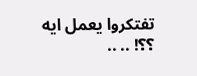تفتكروا يعمل ايه ؟؟! .. ..